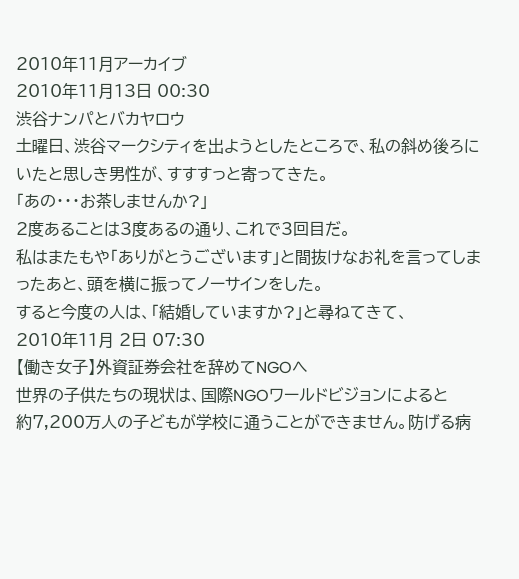2010年11月アーカイブ
2010年11月13日 00:30
渋谷ナンパとバカヤロウ
土曜日、渋谷マークシティを出ようとしたところで、私の斜め後ろにいたと思しき男性が、すすすっと寄ってきた。
「あの・・・お茶しませんか?」
2度あることは3度あるの通り、これで3回目だ。
私はまたもや「ありがとうございます」と間抜けなお礼を言ってしまったあと、頭を横に振ってノーサインをした。
すると今度の人は、「結婚していますか?」と尋ねてきて、
2010年11月 2日 07:30
【働き女子】外資証券会社を辞めてNGOへ
世界の子供たちの現状は、国際NGOワールドビジョンによると
約7,200万人の子どもが学校に通うことができません。防げる病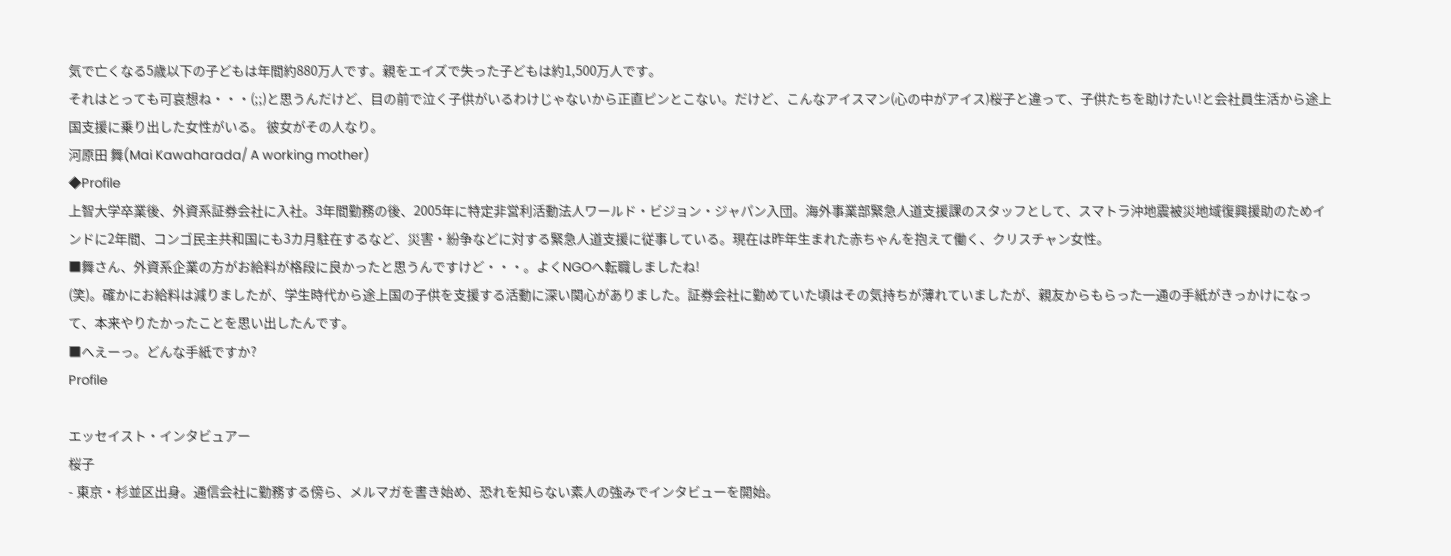気で亡くなる5歳以下の子どもは年間約880万人です。親をエイズで失った子どもは約1,500万人です。
それはとっても可哀想ね・・・(;;)と思うんだけど、目の前で泣く子供がいるわけじゃないから正直ピンとこない。だけど、こんなアイスマン(心の中がアイス)桜子と違って、子供たちを助けたい!と会社員生活から途上国支援に乗り出した女性がいる。 彼女がその人なり。
河原田 舞(Mai Kawaharada/ A working mother)
◆Profile
上智大学卒業後、外資系証券会社に入社。3年間勤務の後、2005年に特定非営利活動法人ワールド・ビジョン・ジャパン入団。海外事業部緊急人道支援課のスタッフとして、スマトラ沖地震被災地域復興援助のためインドに2年間、コンゴ民主共和国にも3カ月駐在するなど、災害・紛争などに対する緊急人道支援に従事している。現在は昨年生まれた赤ちゃんを抱えて働く、クリスチャン女性。
■舞さん、外資系企業の方がお給料が格段に良かったと思うんですけど・・・。よくNGOへ転職しましたね!
(笑)。確かにお給料は減りましたが、学生時代から途上国の子供を支援する活動に深い関心がありました。証券会社に勤めていた頃はその気持ちが薄れていましたが、親友からもらった一通の手紙がきっかけになって、本来やりたかったことを思い出したんです。
■へえーっ。どんな手紙ですか?
Profile

エッセイスト・インタビュアー
桜子
- 東京・杉並区出身。通信会社に勤務する傍ら、メルマガを書き始め、恐れを知らない素人の強みでインタビューを開始。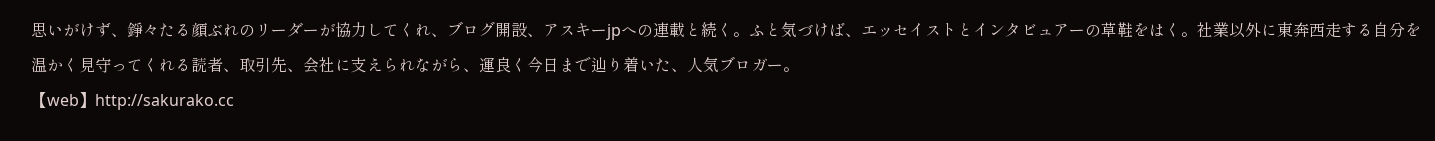思いがけず、錚々たる顔ぶれのリーダーが協力してくれ、ブログ開設、アスキーjpへの連載と続く。ふと気づけば、エッセイストとインタビュアーの草鞋をはく。社業以外に東奔西走する自分を温かく見守ってくれる読者、取引先、会社に支えられながら、運良く今日まで辿り着いた、人気ブロガー。
【web】http://sakurako.cc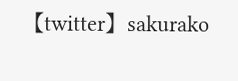【twitter】sakurako